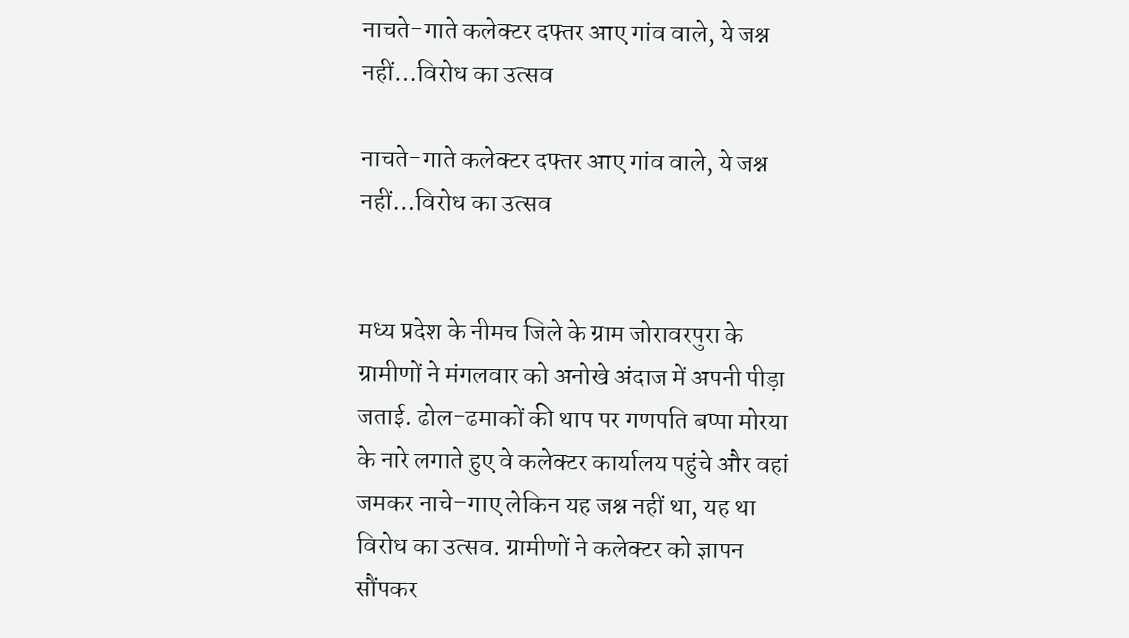नाचते-गाते कलेक्टर दफ्तर आए गांव वाले, ये जश्न नहीं…विरोध का उत्सव

नाचते-गाते कलेक्टर दफ्तर आए गांव वाले, ये जश्न नहीं…विरोध का उत्सव


मध्य प्रदेश के नीमच जिले के ग्राम जोरावरपुरा के ग्रामीणों ने मंगलवार को अनोखे अंदाज में अपनी पीड़ा जताई. ढोल-ढमाकों की थाप पर गणपति बप्पा मोरया के नारे लगाते हुए वे कलेक्टर कार्यालय पहुंचे और वहां जमकर नाचे–गाए लेकिन यह जश्न नहीं था, यह था विरोध का उत्सव. ग्रामीणों ने कलेक्टर को ज्ञापन सौंपकर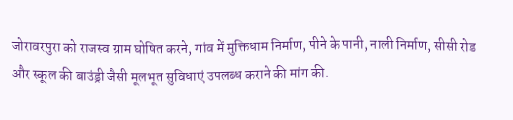जोरावरपुरा को राजस्व ग्राम घोषित करने, गांव में मुक्तिधाम निर्माण, पीने के पानी, नाली निर्माण, सीसी रोड और स्कूल की बाउंड्री जैसी मूलभूत सुविधाएं उपलब्ध कराने की मांग की.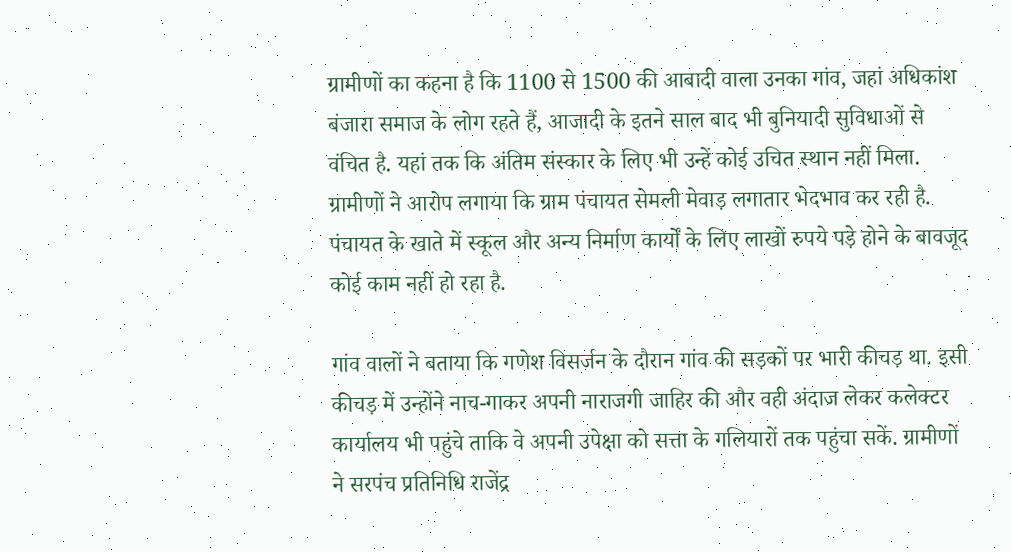ग्रामीणों का कहना है कि 1100 से 1500 की आबादी वाला उनका गांव, जहां अधिकांश बंजारा समाज के लोग रहते हैं, आजादी के इतने साल बाद भी बुनियादी सुविधाओं से वंचित है. यहां तक कि अंतिम संस्कार के लिए भी उन्हें कोई उचित स्थान नहीं मिला. ग्रामीणों ने आरोप लगाया कि ग्राम पंचायत सेमली मेवाड़ लगातार भेदभाव कर रही है. पंचायत के खाते में स्कूल और अन्य निर्माण कार्यों के लिए लाखों रुपये पड़े होने के बावजूद कोई काम नहीं हो रहा है.

गांव वालों ने बताया कि गणेश विसर्जन के दौरान गांव की सड़कों पर भारी कीचड़ था. इसी कीचड़ में उन्होंने नाच-गाकर अपनी नाराजगी जाहिर की और वही अंदाज लेकर कलेक्टर कार्यालय भी पहुंचे ताकि वे अपनी उपेक्षा को सत्ता के गलियारों तक पहुंचा सकें. ग्रामीणों ने सरपंच प्रतिनिधि राजेंद्र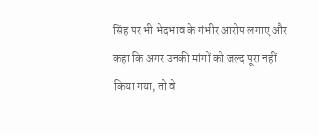सिंह पर भी भेदभाव के गंभीर आरोप लगाए और कहा कि अगर उनकी मांगों को जल्द पूरा नहीं किया गया, तो वे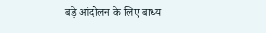बड़े आंदोलन के लिए बाध्य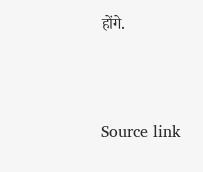होंगे.



Source link